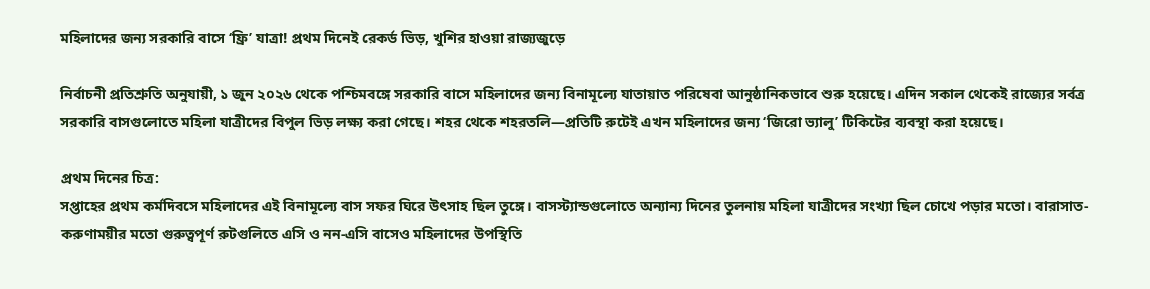মহিলাদের জন্য সরকারি বাসে ‘ফ্রি’ যাত্রা! প্রথম দিনেই রেকর্ড ভিড়, খুশির হাওয়া রাজ্যজুড়ে

নির্বাচনী প্রতিশ্রুতি অনুযায়ী, ১ জুন ২০২৬ থেকে পশ্চিমবঙ্গে সরকারি বাসে মহিলাদের জন্য বিনামূল্যে যাতায়াত পরিষেবা আনুষ্ঠানিকভাবে শুরু হয়েছে। এদিন সকাল থেকেই রাজ্যের সর্বত্র সরকারি বাসগুলোতে মহিলা যাত্রীদের বিপুল ভিড় লক্ষ্য করা গেছে। শহর থেকে শহরতলি—প্রতিটি রুটেই এখন মহিলাদের জন্য ‘জিরো ভ্যালু’ টিকিটের ব্যবস্থা করা হয়েছে।

প্রথম দিনের চিত্র:
সপ্তাহের প্রথম কর্মদিবসে মহিলাদের এই বিনামূল্যে বাস সফর ঘিরে উৎসাহ ছিল তুঙ্গে। বাসস্ট্যান্ডগুলোতে অন্যান্য দিনের তুলনায় মহিলা যাত্রীদের সংখ্যা ছিল চোখে পড়ার মতো। বারাসাত-করুণাময়ীর মতো গুরুত্বপূর্ণ রুটগুলিতে এসি ও নন-এসি বাসেও মহিলাদের উপস্থিতি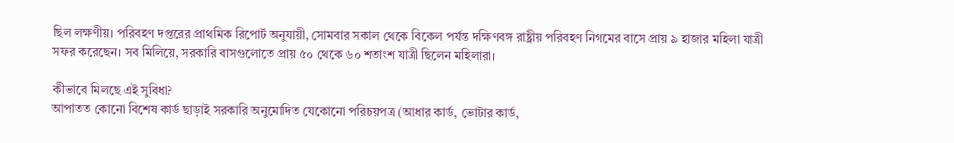ছিল লক্ষণীয়। পরিবহণ দপ্তরের প্রাথমিক রিপোর্ট অনুযায়ী, সোমবার সকাল থেকে বিকেল পর্যন্ত দক্ষিণবঙ্গ রাষ্ট্রীয় পরিবহণ নিগমের বাসে প্রায় ৯ হাজার মহিলা যাত্রী সফর করেছেন। সব মিলিয়ে, সরকারি বাসগুলোতে প্রায় ৫০ থেকে ৬০ শতাংশ যাত্রী ছিলেন মহিলারা।

কীভাবে মিলছে এই সুবিধা?
আপাতত কোনো বিশেষ কার্ড ছাড়াই সরকারি অনুমোদিত যেকোনো পরিচয়পত্র (আধার কার্ড, ভোটার কার্ড,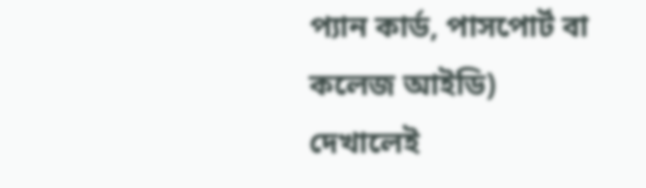প্যান কার্ড, পাসপোর্ট বা কলেজ আইডি) দেখালেই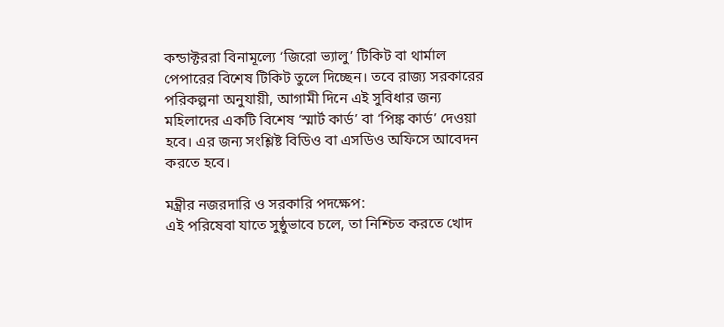কন্ডাক্টররা বিনামূল্যে ‘জিরো ভ্যালু’ টিকিট বা থার্মাল পেপারের বিশেষ টিকিট তুলে দিচ্ছেন। তবে রাজ্য সরকারের পরিকল্পনা অনুযায়ী, আগামী দিনে এই সুবিধার জন্য মহিলাদের একটি বিশেষ ‘স্মার্ট কার্ড’ বা ‘পিঙ্ক কার্ড’ দেওয়া হবে। এর জন্য সংশ্লিষ্ট বিডিও বা এসডিও অফিসে আবেদন করতে হবে।

মন্ত্রীর নজরদারি ও সরকারি পদক্ষেপ:
এই পরিষেবা যাতে সুষ্ঠুভাবে চলে, তা নিশ্চিত করতে খোদ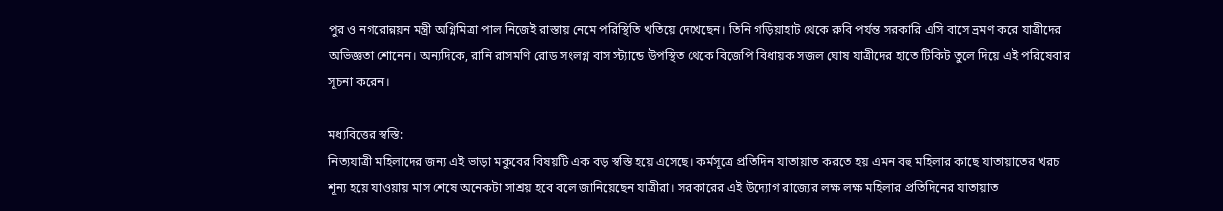পুর ও নগরোন্নয়ন মন্ত্রী অগ্নিমিত্রা পাল নিজেই রাস্তায় নেমে পরিস্থিতি খতিয়ে দেখেছেন। তিনি গড়িয়াহাট থেকে রুবি পর্যন্ত সরকারি এসি বাসে ভ্রমণ করে যাত্রীদের অভিজ্ঞতা শোনেন। অন্যদিকে, রানি রাসমণি রোড সংলগ্ন বাস স্ট্যান্ডে উপস্থিত থেকে বিজেপি বিধায়ক সজল ঘোষ যাত্রীদের হাতে টিকিট তুলে দিয়ে এই পরিষেবার সূচনা করেন।

মধ্যবিত্তের স্বস্তি:
নিত্যযাত্রী মহিলাদের জন্য এই ভাড়া মকুবের বিষয়টি এক বড় স্বস্তি হয়ে এসেছে। কর্মসূত্রে প্রতিদিন যাতায়াত করতে হয় এমন বহু মহিলার কাছে যাতায়াতের খরচ শূন্য হয়ে যাওয়ায় মাস শেষে অনেকটা সাশ্রয় হবে বলে জানিয়েছেন যাত্রীরা। সরকারের এই উদ্যোগ রাজ্যের লক্ষ লক্ষ মহিলার প্রতিদিনের যাতায়াত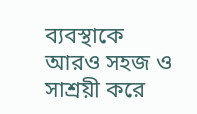ব্যবস্থাকে আরও সহজ ও সাশ্রয়ী করে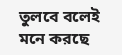তুলবে বলেই মনে করছে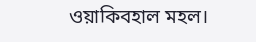ওয়াকিবহাল মহল।